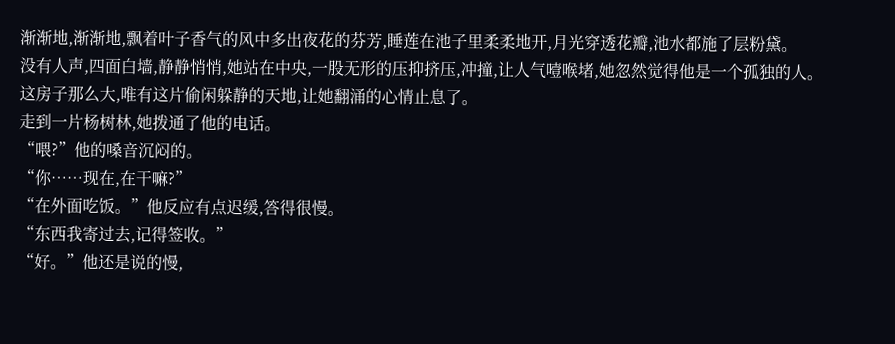渐渐地,渐渐地,飘着叶子香气的风中多出夜花的芬芳,睡莲在池子里柔柔地开,月光穿透花瓣,池水都施了层粉黛。
没有人声,四面白墙,静静悄悄,她站在中央,一股无形的压抑挤压,冲撞,让人气噎喉堵,她忽然觉得他是一个孤独的人。
这房子那么大,唯有这片偷闲躲静的天地,让她翻涌的心情止息了。
走到一片杨树林,她拨通了他的电话。
“喂?”他的嗓音沉闷的。
“你……现在,在干嘛?”
“在外面吃饭。”他反应有点迟缓,答得很慢。
“东西我寄过去,记得签收。”
“好。”他还是说的慢,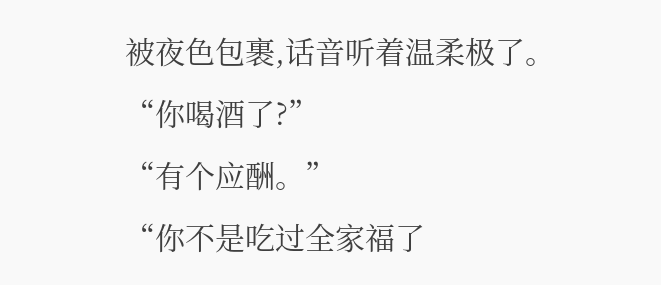被夜色包裹,话音听着温柔极了。
“你喝酒了?”
“有个应酬。”
“你不是吃过全家福了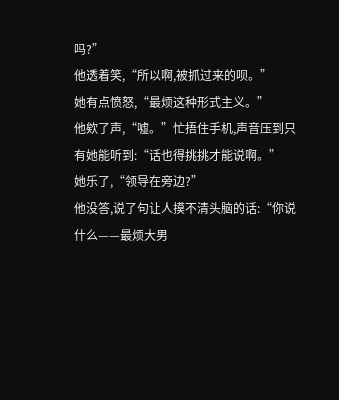吗?”
他透着笑,“所以啊,被抓过来的呗。”
她有点愤怒,“最烦这种形式主义。”
他欸了声,“嘘。”忙捂住手机,声音压到只有她能听到:“话也得挑挑才能说啊。”
她乐了,“领导在旁边?”
他没答,说了句让人摸不清头脑的话:“你说什么——最烦大男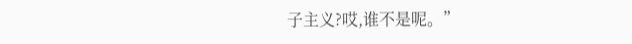子主义?哎,谁不是呢。”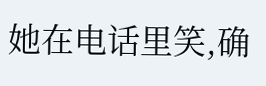她在电话里笑,确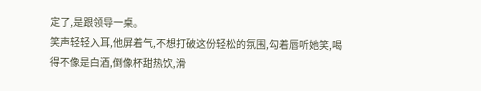定了,是跟领导一桌。
笑声轻轻入耳,他屏着气,不想打破这份轻松的氛围,勾着唇听她笑,喝得不像是白酒,倒像杯甜热饮,滑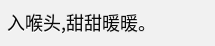入喉头,甜甜暖暖。